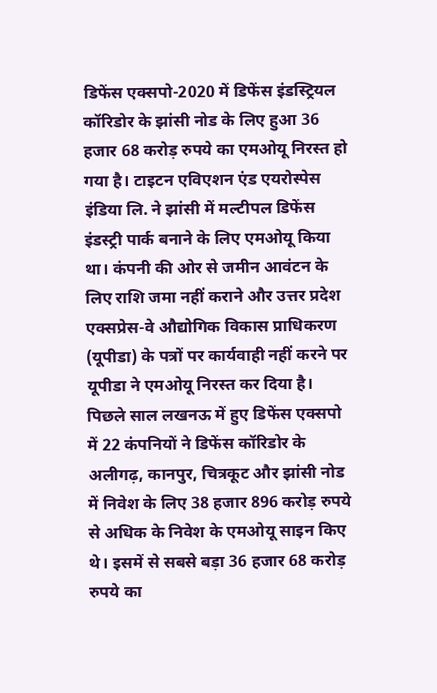डिफेंस एक्सपो-2020 में डिफेंस इंडस्ट्रियल कॉरिडोर के झांसी नोड के लिए हुआ 36 हजार 68 करोड़ रुपये का एमओयू निरस्त हो गया है। टाइटन एविएशन एंड एयरोस्पेस इंडिया लि. ने झांसी में मल्टीपल डिफेंस इंडस्ट्री पार्क बनाने के लिए एमओयू किया था। कंपनी की ओर से जमीन आवंटन के लिए राशि जमा नहीं कराने और उत्तर प्रदेश एक्सप्रेस-वे औद्योगिक विकास प्राधिकरण (यूपीडा) के पत्रों पर कार्यवाही नहीं करने पर यूपीडा ने एमओयू निरस्त कर दिया है।
पिछले साल लखनऊ में हुए डिफेंस एक्सपो में 22 कंपनियों ने डिफेंस कॉरिडोर के अलीगढ़, कानपुर, चित्रकूट और झांसी नोड में निवेश के लिए 38 हजार 896 करोड़ रुपये से अधिक के निवेश के एमओयू साइन किए थे। इसमें से सबसे बड़ा 36 हजार 68 करोड़ रुपये का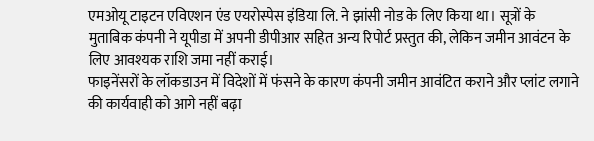एमओयू टाइटन एविएशन एंड एयरोस्पेस इंडिया लि. ने झांसी नोड के लिए किया था। सूत्रों के मुताबिक कंपनी ने यूपीडा में अपनी डीपीआर सहित अन्य रिपोर्ट प्रस्तुत की, लेकिन जमीन आवंटन के लिए आवश्यक राशि जमा नहीं कराई।
फाइनेंसरों के लॉकडाउन में विदेशों में फंसने के कारण कंपनी जमीन आवंटित कराने और प्लांट लगाने की कार्यवाही को आगे नहीं बढ़ा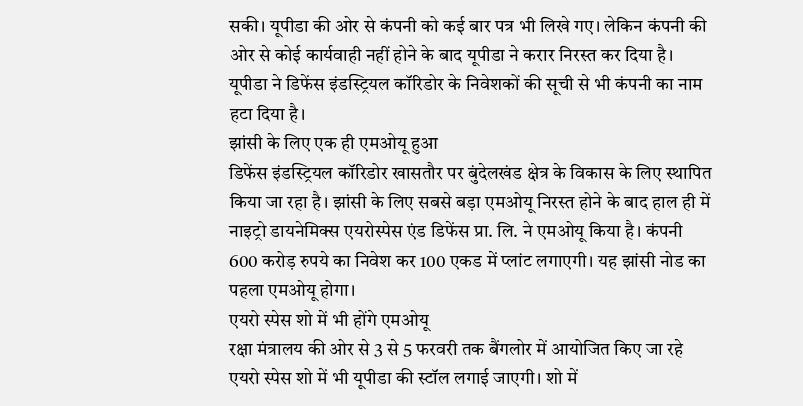सकी। यूपीडा की ओर से कंपनी को कई बार पत्र भी लिखे गए। लेकिन कंपनी की ओर से कोई कार्यवाही नहीं होने के बाद यूपीडा ने करार निरस्त कर दिया है। यूपीडा ने डिफेंस इंडस्ट्रियल कॉरिडोर के निवेशकों की सूची से भी कंपनी का नाम हटा दिया है।
झांसी के लिए एक ही एमओयू हुआ
डिफेंस इंडस्ट्रियल कॉरिडोर खासतौर पर बुंदेलखंड क्षेत्र के विकास के लिए स्थापित किया जा रहा है। झांसी के लिए सबसे बड़ा एमओयू निरस्त होने के बाद हाल ही में नाइट्रो डायनेमिक्स एयरोस्पेस एंड डिफेंस प्रा. लि. ने एमओयू किया है। कंपनी 600 करोड़ रुपये का निवेश कर 100 एकड में प्लांट लगाएगी। यह झांसी नोड का पहला एमओयू होगा।
एयरो स्पेस शो में भी होंगे एमओयू
रक्षा मंत्रालय की ओर से 3 से 5 फरवरी तक बैंगलोर में आयोजित किए जा रहे एयरो स्पेस शो में भी यूपीडा की स्टॉल लगाई जाएगी। शो में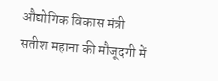औद्योगिक विकास मंत्री सतीश महाना की मौजूदगी में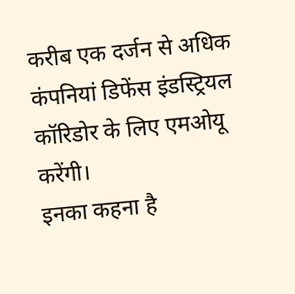करीब एक दर्जन से अधिक कंपनियां डिफेंस इंडस्ट्रियल कॉरिडोर के लिए एमओयू करेंगी।
इनका कहना है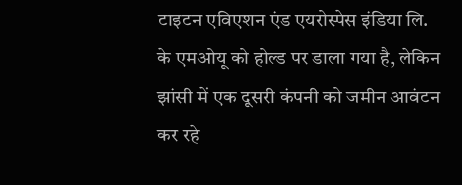टाइटन एविएशन एंड एयरोस्पेस इंडिया लि. के एमओयू को होल्ड पर डाला गया है, लेकिन झांसी में एक दूसरी कंपनी को जमीन आवंटन कर रहे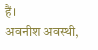हैं।
अवनीश अवस्थी,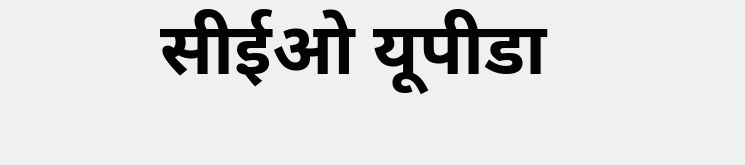सीईओ यूपीडा